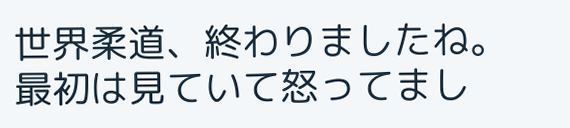世界柔道、終わりましたね。
最初は見ていて怒ってまし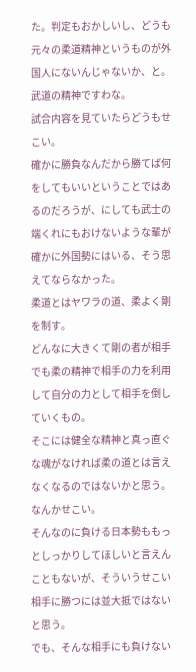た。判定もおかしいし、どうも元々の柔道精神というものが外国人にないんじゃないか、と。
武道の精神ですわな。
試合内容を見ていたらどうもせこい。
確かに勝負なんだから勝てば何をしてもいいということではあるのだろうが、にしても武士の端くれにもおけないような輩が確かに外国勢にはいる、そう思えてならなかった。
柔道とはヤワラの道、柔よく剛を制す。
どんなに大きくて剛の者が相手でも柔の精神で相手の力を利用して自分の力として相手を倒していくもの。
そこには健全な精神と真っ直ぐな魂がなければ柔の道とは言えなくなるのではないかと思う。
なんかせこい。
そんなのに負ける日本勢ももっとしっかりしてほしいと言えんこともないが、そういうせこい相手に勝つには並大抵ではないと思う。
でも、そんな相手にも負けない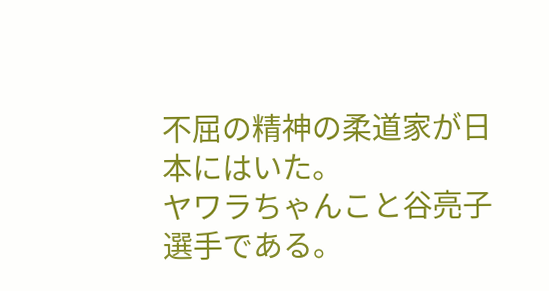不屈の精神の柔道家が日本にはいた。
ヤワラちゃんこと谷亮子選手である。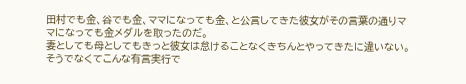田村でも金、谷でも金、ママになっても金、と公言してきた彼女がその言葉の通りママになっても金メダルを取ったのだ。
妻としても母としてもきっと彼女は怠けることなくきちんとやってきたに違いない。
そうでなくてこんな有言実行で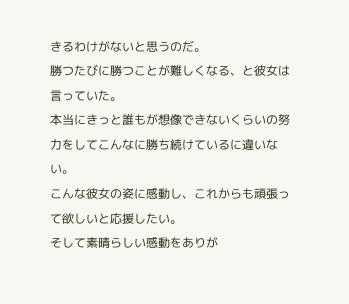きるわけがないと思うのだ。
勝つたびに勝つことが難しくなる、と彼女は言っていた。
本当にきっと誰もが想像できないくらいの努力をしてこんなに勝ち続けているに違いない。
こんな彼女の姿に感動し、これからも頑張って欲しいと応援したい。
そして素晴らしい感動をありが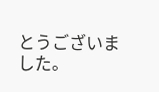とうございました。